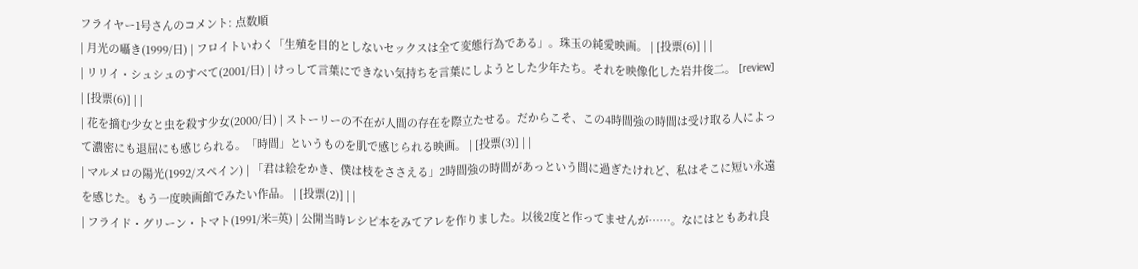フライヤー1号さんのコメント: 点数順
| 月光の囁き(1999/日) | フロイトいわく「生殖を目的としないセックスは全て変態行為である」。珠玉の純愛映画。 | [投票(6)] | |
| リリイ・シュシュのすべて(2001/日) | けっして言葉にできない気持ちを言葉にしようとした少年たち。それを映像化した岩井俊二。 [review] | [投票(6)] | |
| 花を摘む少女と虫を殺す少女(2000/日) | ストーリーの不在が人間の存在を際立たせる。だからこそ、この4時間強の時間は受け取る人によって濃密にも退屈にも感じられる。「時間」というものを肌で感じられる映画。 | [投票(3)] | |
| マルメロの陽光(1992/スペイン) | 「君は絵をかき、僕は枝をささえる」2時間強の時間があっという間に過ぎたけれど、私はそこに短い永遠を感じた。もう一度映画館でみたい作品。 | [投票(2)] | |
| フライド・グリーン・トマト(1991/米=英) | 公開当時レシピ本をみてアレを作りました。以後2度と作ってませんが……。なにはともあれ良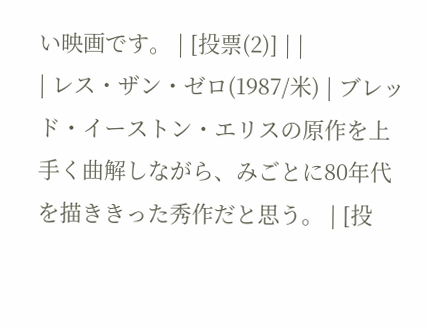い映画です。 | [投票(2)] | |
| レス・ザン・ゼロ(1987/米) | ブレッド・イーストン・エリスの原作を上手く曲解しながら、みごとに80年代を描ききった秀作だと思う。 | [投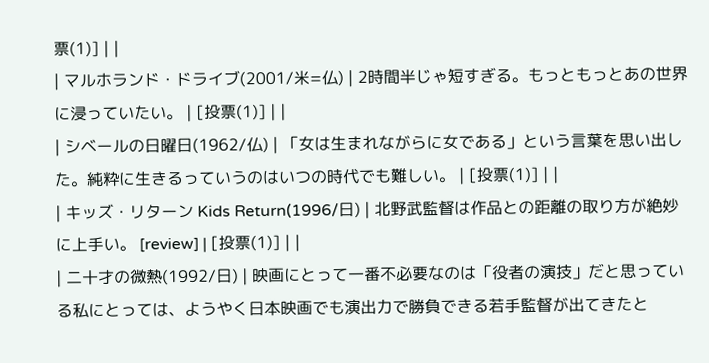票(1)] | |
| マルホランド・ドライブ(2001/米=仏) | 2時間半じゃ短すぎる。もっともっとあの世界に浸っていたい。 | [投票(1)] | |
| シベールの日曜日(1962/仏) | 「女は生まれながらに女である」という言葉を思い出した。純粋に生きるっていうのはいつの時代でも難しい。 | [投票(1)] | |
| キッズ・リターン Kids Return(1996/日) | 北野武監督は作品との距離の取り方が絶妙に上手い。 [review] | [投票(1)] | |
| 二十才の微熱(1992/日) | 映画にとって一番不必要なのは「役者の演技」だと思っている私にとっては、ようやく日本映画でも演出力で勝負できる若手監督が出てきたと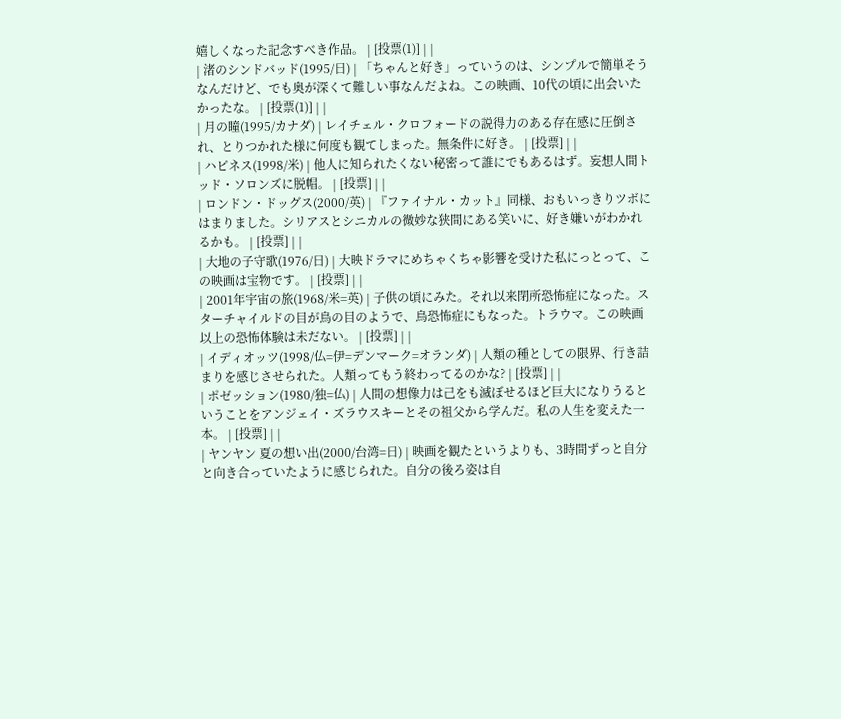嬉しくなった記念すべき作品。 | [投票(1)] | |
| 渚のシンドバッド(1995/日) | 「ちゃんと好き」っていうのは、シンプルで簡単そうなんだけど、でも奥が深くて難しい事なんだよね。この映画、10代の頃に出会いたかったな。 | [投票(1)] | |
| 月の瞳(1995/カナダ) | レイチェル・クロフォードの説得力のある存在感に圧倒され、とりつかれた様に何度も観てしまった。無条件に好き。 | [投票] | |
| ハピネス(1998/米) | 他人に知られたくない秘密って誰にでもあるはず。妄想人間トッド・ソロンズに脱帽。 | [投票] | |
| ロンドン・ドッグス(2000/英) | 『ファイナル・カット』同様、おもいっきりツボにはまりました。シリアスとシニカルの微妙な狭間にある笑いに、好き嫌いがわかれるかも。 | [投票] | |
| 大地の子守歌(1976/日) | 大映ドラマにめちゃくちゃ影響を受けた私にっとって、この映画は宝物です。 | [投票] | |
| 2001年宇宙の旅(1968/米=英) | 子供の頃にみた。それ以来閉所恐怖症になった。スターチャイルドの目が鳥の目のようで、鳥恐怖症にもなった。トラウマ。この映画以上の恐怖体験は未だない。 | [投票] | |
| イディオッツ(1998/仏=伊=デンマーク=オランダ) | 人類の種としての限界、行き詰まりを感じさせられた。人類ってもう終わってるのかな? | [投票] | |
| ポゼッション(1980/独=仏) | 人間の想像力は己をも滅ぼせるほど巨大になりうるということをアンジェイ・ズラウスキーとその祖父から学んだ。私の人生を変えた一本。 | [投票] | |
| ヤンヤン 夏の想い出(2000/台湾=日) | 映画を観たというよりも、3時間ずっと自分と向き合っていたように感じられた。自分の後ろ姿は自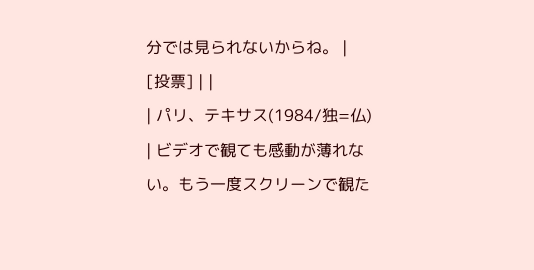分では見られないからね。 | [投票] | |
| パリ、テキサス(1984/独=仏) | ビデオで観ても感動が薄れない。もう一度スクリーンで観た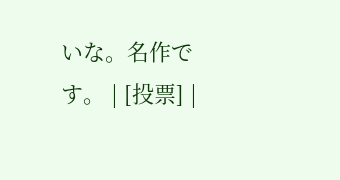いな。名作です。 | [投票] |